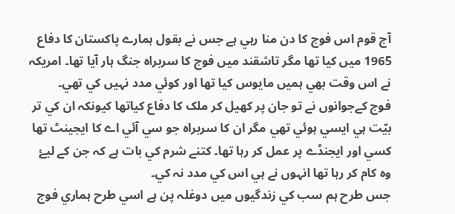آج قوم اس فوج کا دن منا رہي ہے جس نے بقول ہمارے پاکستان کا دفاع 1965 ميں کيا تھا مگر تاشقند ميں فوج کا سربراہ جنگ ہار آيا تھا۔ امريکہ نے اس وقت بھي ہميں مايوس کيا تھا اور کوئي مدد نہيں کي تھي۔
فوج کےجوانوں نے تو جان پر کھيل کر ملک کا دفاع کياتھا کيونکہ ان کي تر بيّت ہي ايسي ہوئي تھي مگر ان کا سربراہ جو سي آئي اے کا ايجينٹ تھا کسي اور ايجنڈے پر عمل کر رہا تھا۔ کتنے شرم کي بات ہے کہ جن کے ليۓ وہ کام کر رہا تھا انہوں نے ہي اس کي مدد نہ کي۔
جس طرح ہم سب کي زندگيوں ميں دوغلہ پن ہے اسي طرح ہماري فوج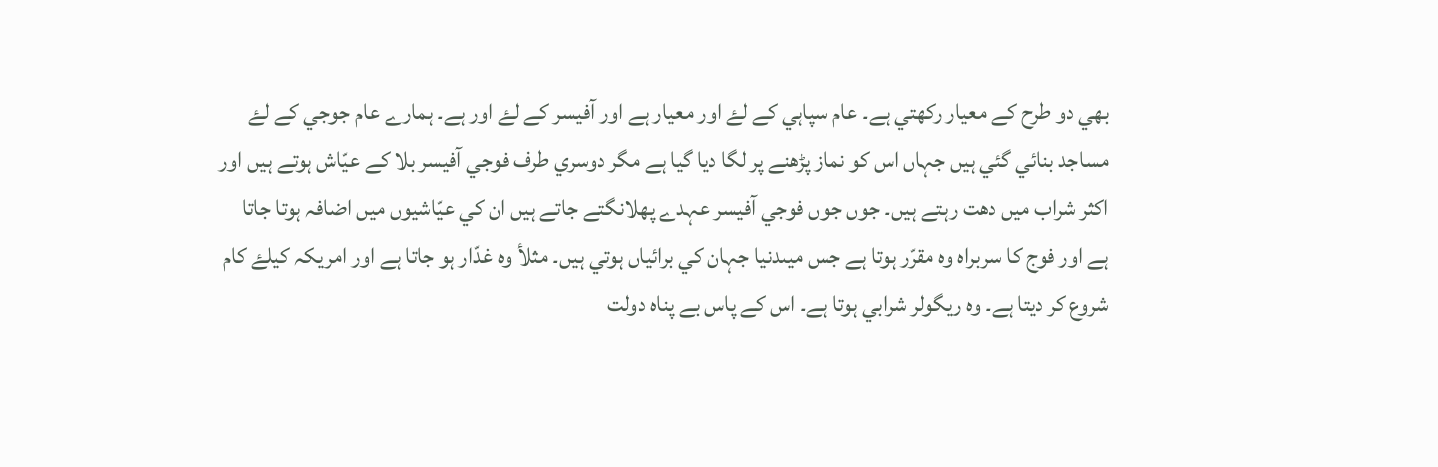بھي دو طرح کے معيار رکھتي ہے۔ عام سپاہي کے لۓ اور معيار ہے اور آفيسر کے لۓ اور ہے۔ ہمارے عام جوجي کے لۓ مساجد بنائي گئي ہيں جہاں اس کو نماز پڑھنے پر لگا ديا گيا ہے مگر دوسري طرف فوجي آفيسر بلا کے عيّاش ہوتے ہيں اور اکثر شراب ميں دھت رہتے ہيں۔ جوں جوں فوجي آفيسر عہدے پھلانگتے جاتے ہيں ان کي عيّاشيوں ميں اضافہ ہوتا جاتا ہے اور فوج کا سربراہ وہ مقرّر ہوتا ہے جس ميںدنيا جہان کي برائياں ہوتي ہيں۔ مثلأ وہ غدّار ہو جاتا ہے اور امريکہ کيلۓ کام شروع کر ديتا ہے۔ وہ ريگولر شرابي ہوتا ہے۔ اس کے پاس بے پناہ دولت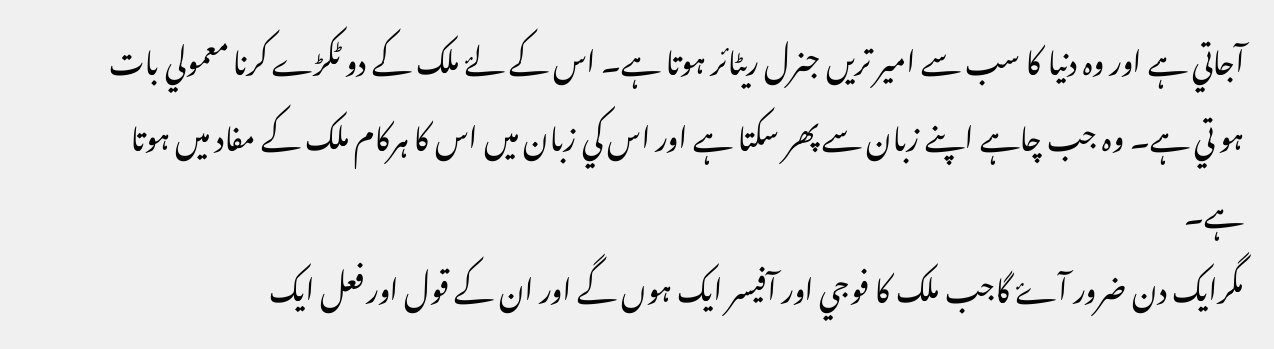آجاتي ہے اور وہ دنيا کا سب سے امير تريں جنرل ريٹائر ہوتا ہے۔ اس کے لۓ ملک کے دو ٹکڑے کرنا معمولي بات ہو تي ہے۔ وہ جب چاہے اپنے زبان سے پھر سکتا ہے اور اس کي زبان ميں اس کا ہرکام ملک کے مفاد ميں ہوتا ہے۔
مگرايک دن ضرور آۓ گاجب ملک کا فوجي اور آفيسر ايک ہوں گے اور ان کے قول اور فعل ايک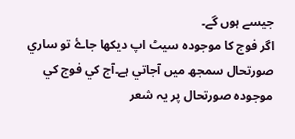جيسے ہوں گے۔
اگر فوج کا موجودہ سيٹ اپ ديکھا جاۓ تو ساري صورتحال سمجھ ميں آجاتي ہے۔آج کي فوج کي موجودہ صورتحال پر يہ شعر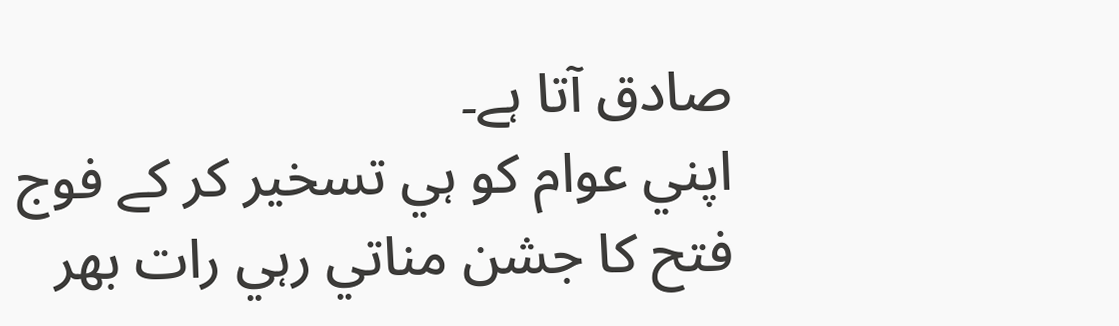صادق آتا ہے۔
اپني عوام کو ہي تسخير کر کے فوج
فتح کا جشن مناتي رہي رات بھر